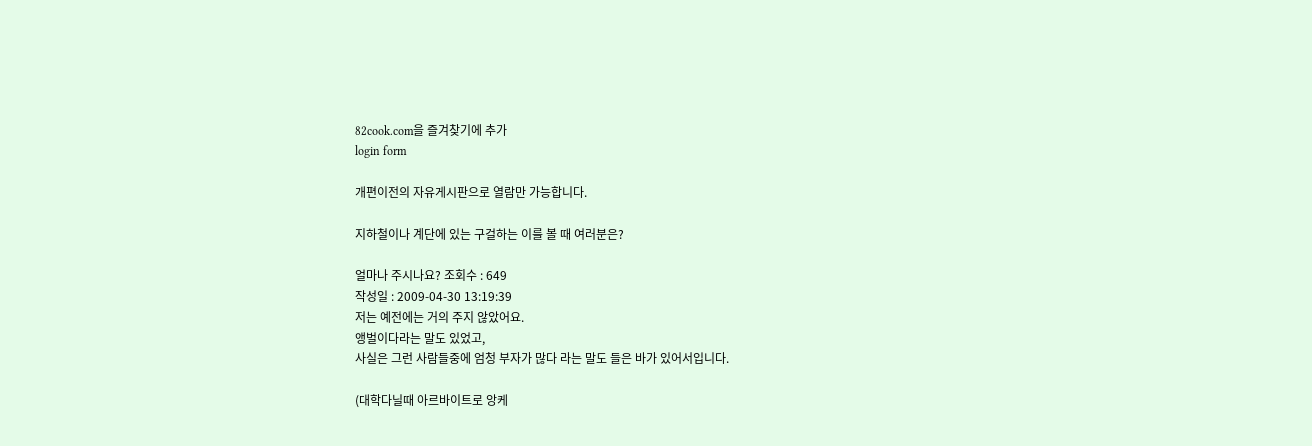82cook.com을 즐겨찾기에 추가
login form

개편이전의 자유게시판으로 열람만 가능합니다.

지하철이나 계단에 있는 구걸하는 이를 볼 때 여러분은?

얼마나 주시나요? 조회수 : 649
작성일 : 2009-04-30 13:19:39
저는 예전에는 거의 주지 않았어요.
앵벌이다라는 말도 있었고,
사실은 그런 사람들중에 엄청 부자가 많다 라는 말도 들은 바가 있어서입니다.

(대학다닐때 아르바이트로 앙케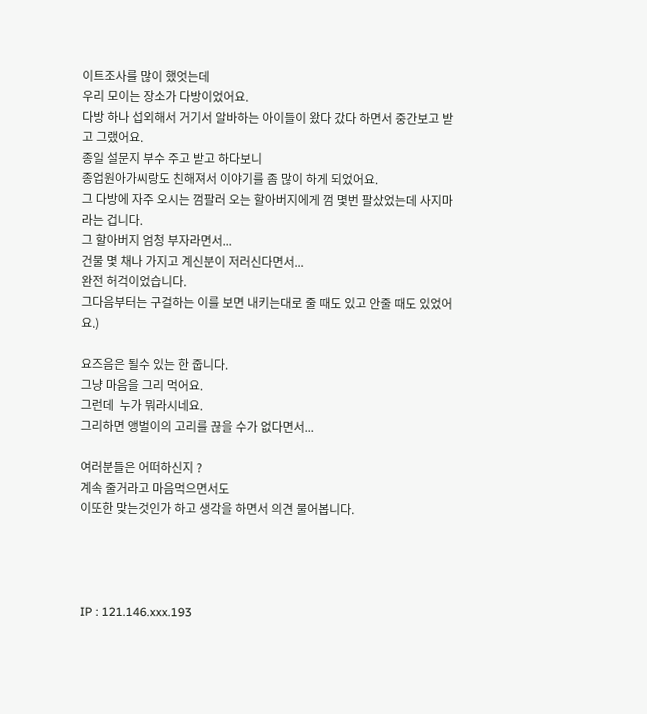이트조사를 많이 했엇는데
우리 모이는 장소가 다방이었어요.
다방 하나 섭외해서 거기서 알바하는 아이들이 왔다 갔다 하면서 중간보고 받고 그랬어요.
종일 설문지 부수 주고 받고 하다보니
종업원아가씨랑도 친해져서 이야기를 좀 많이 하게 되었어요.
그 다방에 자주 오시는 껌팔러 오는 할아버지에게 껌 몇번 팔샀었는데 사지마라는 겁니다.
그 할아버지 엄청 부자라면서...
건물 몇 채나 가지고 계신분이 저러신다면서...
완전 허걱이었습니다.
그다음부터는 구걸하는 이를 보면 내키는대로 줄 때도 있고 안줄 때도 있었어요.)

요즈음은 될수 있는 한 줍니다.
그냥 마음을 그리 먹어요.
그런데  누가 뭐라시네요.
그리하면 앵벌이의 고리를 끊을 수가 없다면서...

여러분들은 어떠하신지 ?
계속 줄거라고 마음먹으면서도
이또한 맞는것인가 하고 생각을 하면서 의견 물어봅니다.




IP : 121.146.xxx.193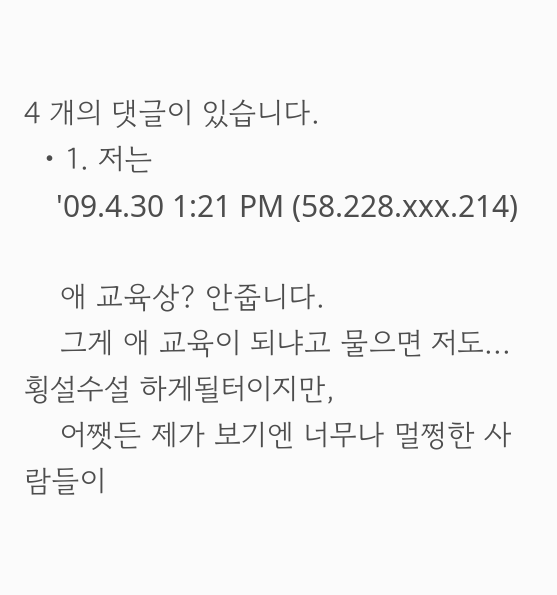4 개의 댓글이 있습니다.
  • 1. 저는
    '09.4.30 1:21 PM (58.228.xxx.214)

    애 교육상? 안줍니다.
    그게 애 교육이 되냐고 물으면 저도...횡설수설 하게될터이지만,
    어쨋든 제가 보기엔 너무나 멀쩡한 사람들이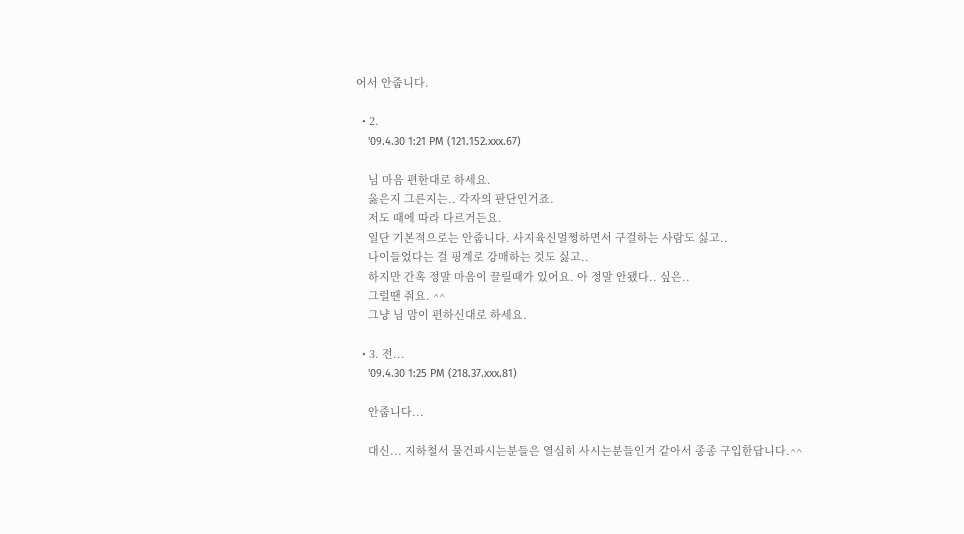어서 안줍니다.

  • 2.
    '09.4.30 1:21 PM (121.152.xxx.67)

    님 마음 편한대로 하세요.
    옳은지 그른지는.. 각자의 판단인거죠.
    저도 때에 따라 다르거든요.
    일단 기본적으로는 안줍니다. 사지육신멀쩡하면서 구걸하는 사람도 싫고..
    나이들었다는 걸 핑계로 강매하는 것도 싫고..
    하지만 간혹 정말 마음이 끌릴때가 있어요. 아 정말 안됐다.. 싶은..
    그럴땐 줘요. ^^
    그냥 님 맘이 편하신대로 하세요.

  • 3. 전...
    '09.4.30 1:25 PM (218.37.xxx.81)

    안줍니다...

    대신... 지하철서 물건파시는분들은 열심히 사시는분들인거 같아서 종종 구입한답니다.^^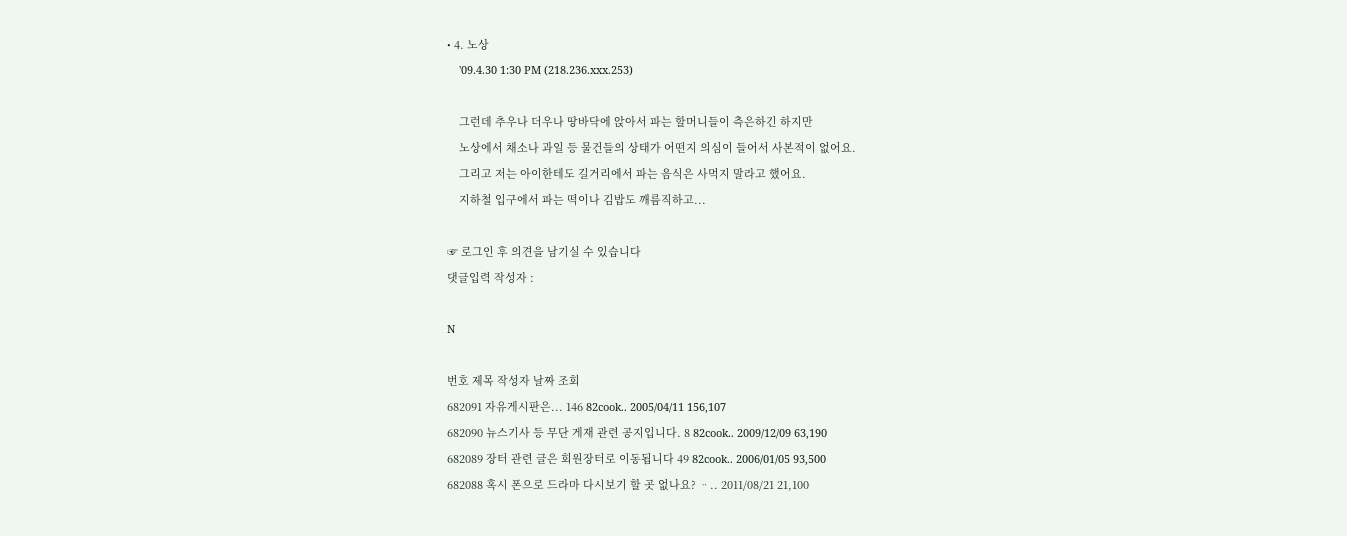• 4. 노상
    '09.4.30 1:30 PM (218.236.xxx.253)

    그런데 추우나 더우나 땅바닥에 앉아서 파는 할머니들이 측은하긴 하지만
    노상에서 채소나 과일 등 물건들의 상태가 어떤지 의심이 들어서 사본적이 없어요.
    그리고 저는 아이한테도 길거리에서 파는 음식은 사먹지 말라고 했어요.
    지하철 입구에서 파는 떡이나 김밥도 깨름직하고...

☞ 로그인 후 의견을 남기실 수 있습니다
댓글입력 작성자 :

N

번호 제목 작성자 날짜 조회
682091 자유게시판은... 146 82cook.. 2005/04/11 156,107
682090 뉴스기사 등 무단 게재 관련 공지입니다. 8 82cook.. 2009/12/09 63,190
682089 장터 관련 글은 회원장터로 이동됩니다 49 82cook.. 2006/01/05 93,500
682088 혹시 폰으로 드라마 다시보기 할 곳 없나요? ᆢ.. 2011/08/21 21,100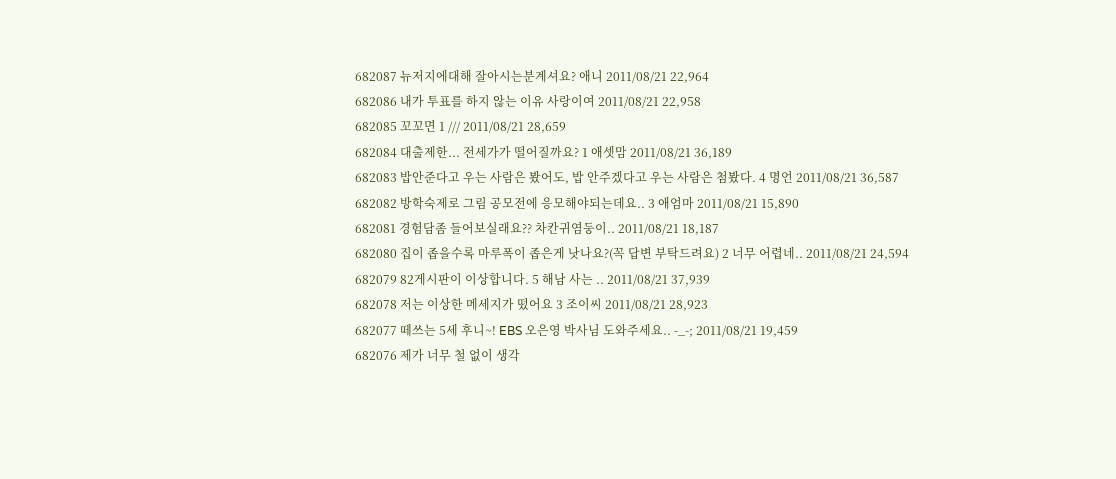682087 뉴저지에대해 잘아시는분계셔요? 애니 2011/08/21 22,964
682086 내가 투표를 하지 않는 이유 사랑이여 2011/08/21 22,958
682085 꼬꼬면 1 /// 2011/08/21 28,659
682084 대출제한... 전세가가 떨어질까요? 1 애셋맘 2011/08/21 36,189
682083 밥안준다고 우는 사람은 봤어도, 밥 안주겠다고 우는 사람은 첨봤다. 4 명언 2011/08/21 36,587
682082 방학숙제로 그림 공모전에 응모해야되는데요.. 3 애엄마 2011/08/21 15,890
682081 경험담좀 들어보실래요?? 차칸귀염둥이.. 2011/08/21 18,187
682080 집이 좁을수록 마루폭이 좁은게 낫나요?(꼭 답변 부탁드려요) 2 너무 어렵네.. 2011/08/21 24,594
682079 82게시판이 이상합니다. 5 해남 사는 .. 2011/08/21 37,939
682078 저는 이상한 메세지가 떴어요 3 조이씨 2011/08/21 28,923
682077 떼쓰는 5세 후니~! EBS 오은영 박사님 도와주세요.. -_-; 2011/08/21 19,459
682076 제가 너무 철 없이 생각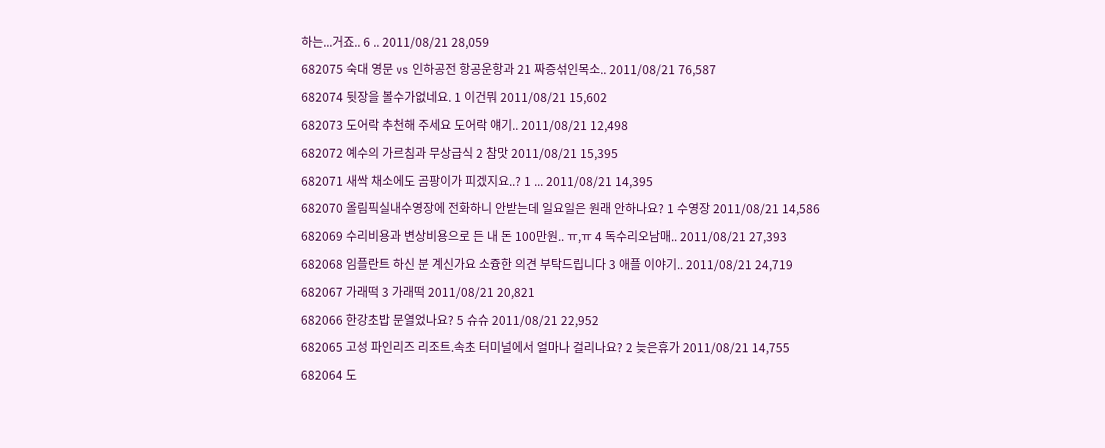하는...거죠.. 6 .. 2011/08/21 28,059
682075 숙대 영문 vs 인하공전 항공운항과 21 짜증섞인목소.. 2011/08/21 76,587
682074 뒷장을 볼수가없네요. 1 이건뭐 2011/08/21 15,602
682073 도어락 추천해 주세요 도어락 얘기.. 2011/08/21 12,498
682072 예수의 가르침과 무상급식 2 참맛 2011/08/21 15,395
682071 새싹 채소에도 곰팡이가 피겠지요..? 1 ... 2011/08/21 14,395
682070 올림픽실내수영장에 전화하니 안받는데 일요일은 원래 안하나요? 1 수영장 2011/08/21 14,586
682069 수리비용과 변상비용으로 든 내 돈 100만원.. ㅠ,ㅠ 4 독수리오남매.. 2011/08/21 27,393
682068 임플란트 하신 분 계신가요 소즁한 의견 부탁드립니다 3 애플 이야기.. 2011/08/21 24,719
682067 가래떡 3 가래떡 2011/08/21 20,821
682066 한강초밥 문열었나요? 5 슈슈 2011/08/21 22,952
682065 고성 파인리즈 리조트.속초 터미널에서 얼마나 걸리나요? 2 늦은휴가 2011/08/21 14,755
682064 도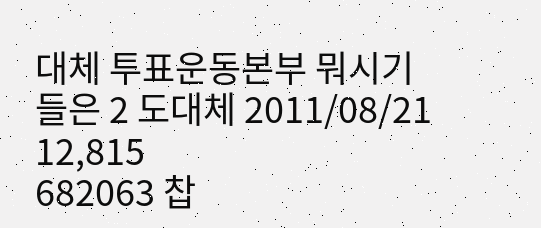대체 투표운동본부 뭐시기들은 2 도대체 2011/08/21 12,815
682063 찹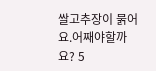쌀고추장이 묽어요.어째야할까요? 5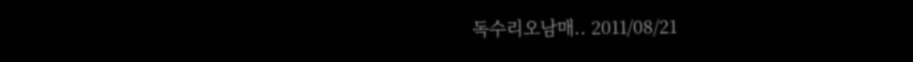독수리오남매.. 2011/08/21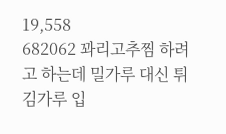19,558
682062 꽈리고추찜 하려고 하는데 밀가루 대신 튀김가루 입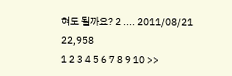혀도 될까요? 2 .... 2011/08/21 22,958
1 2 3 4 5 6 7 8 9 10 >>